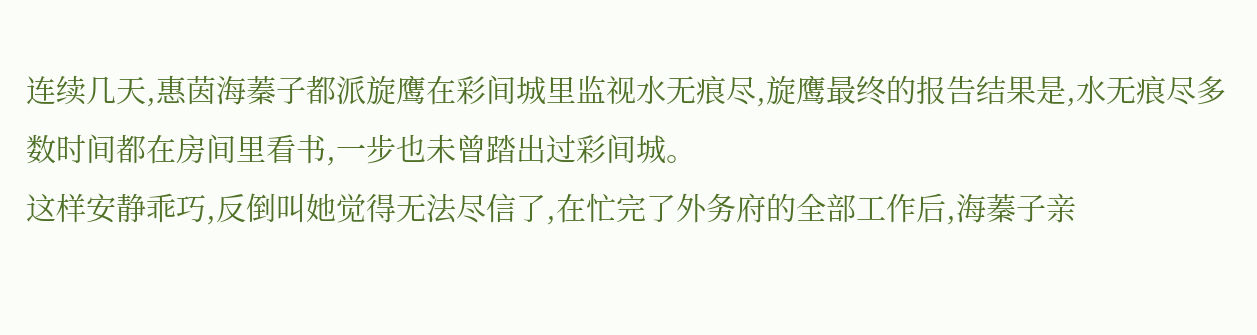连续几天,惠茵海蓁子都派旋鹰在彩间城里监视水无痕尽,旋鹰最终的报告结果是,水无痕尽多数时间都在房间里看书,一步也未曾踏出过彩间城。
这样安静乖巧,反倒叫她觉得无法尽信了,在忙完了外务府的全部工作后,海蓁子亲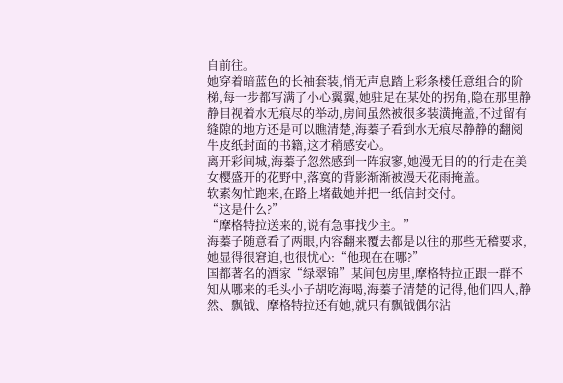自前往。
她穿着暗蓝色的长袖套装,悄无声息踏上彩条楼任意组合的阶梯,每一步都写满了小心翼翼,她驻足在某处的拐角,隐在那里静静目视着水无痕尽的举动,房间虽然被很多装潢掩盖,不过留有缝隙的地方还是可以瞧清楚,海蓁子看到水无痕尽静静的翻阅牛皮纸封面的书籍,这才稍感安心。
离开彩间城,海蓁子忽然感到一阵寂寥,她漫无目的的行走在美女樱盛开的花野中,落寞的背影渐渐被漫天花雨掩盖。
软素匆忙跑来,在路上堵截她并把一纸信封交付。
“这是什么?”
“摩格特拉送来的,说有急事找少主。”
海蓁子随意看了两眼,内容翻来覆去都是以往的那些无稽要求,她显得很窘迫,也很忧心:“他现在在哪?”
国都著名的酒家“绿翠锦”某间包房里,摩格特拉正跟一群不知从哪来的毛头小子胡吃海喝,海蓁子清楚的记得,他们四人,静然、飘钺、摩格特拉还有她,就只有飘钺偶尔沾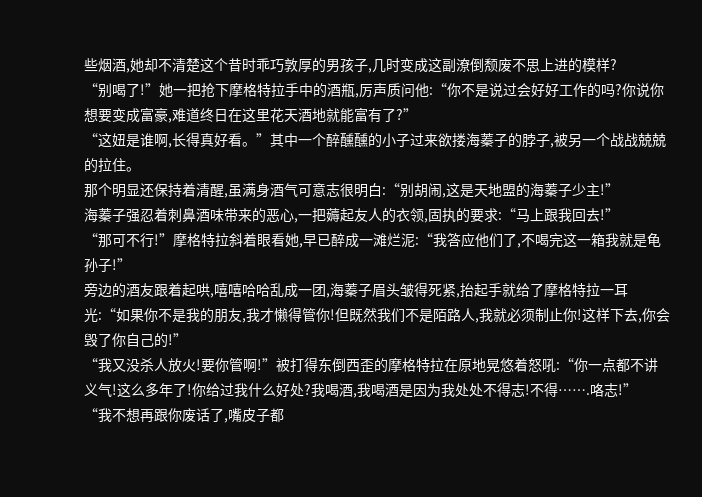些烟酒,她却不清楚这个昔时乖巧敦厚的男孩子,几时变成这副潦倒颓废不思上进的模样?
“别喝了!”她一把抢下摩格特拉手中的酒瓶,厉声质问他:“你不是说过会好好工作的吗?你说你想要变成富豪,难道终日在这里花天酒地就能富有了?”
“这妞是谁啊,长得真好看。”其中一个醉醺醺的小子过来欲搂海蓁子的脖子,被另一个战战兢兢的拉住。
那个明显还保持着清醒,虽满身酒气可意志很明白:“别胡闹,这是天地盟的海蓁子少主!”
海蓁子强忍着刺鼻酒味带来的恶心,一把薅起友人的衣领,固执的要求:“马上跟我回去!”
“那可不行!”摩格特拉斜着眼看她,早已醉成一滩烂泥:“我答应他们了,不喝完这一箱我就是龟孙子!”
旁边的酒友跟着起哄,嘻嘻哈哈乱成一团,海蓁子眉头皱得死紧,抬起手就给了摩格特拉一耳光:“如果你不是我的朋友,我才懒得管你!但既然我们不是陌路人,我就必须制止你!这样下去,你会毁了你自己的!”
“我又没杀人放火!要你管啊!”被打得东倒西歪的摩格特拉在原地晃悠着怒吼:“你一点都不讲义气!这么多年了!你给过我什么好处?我喝酒,我喝酒是因为我处处不得志!不得…….咯志!”
“我不想再跟你废话了,嘴皮子都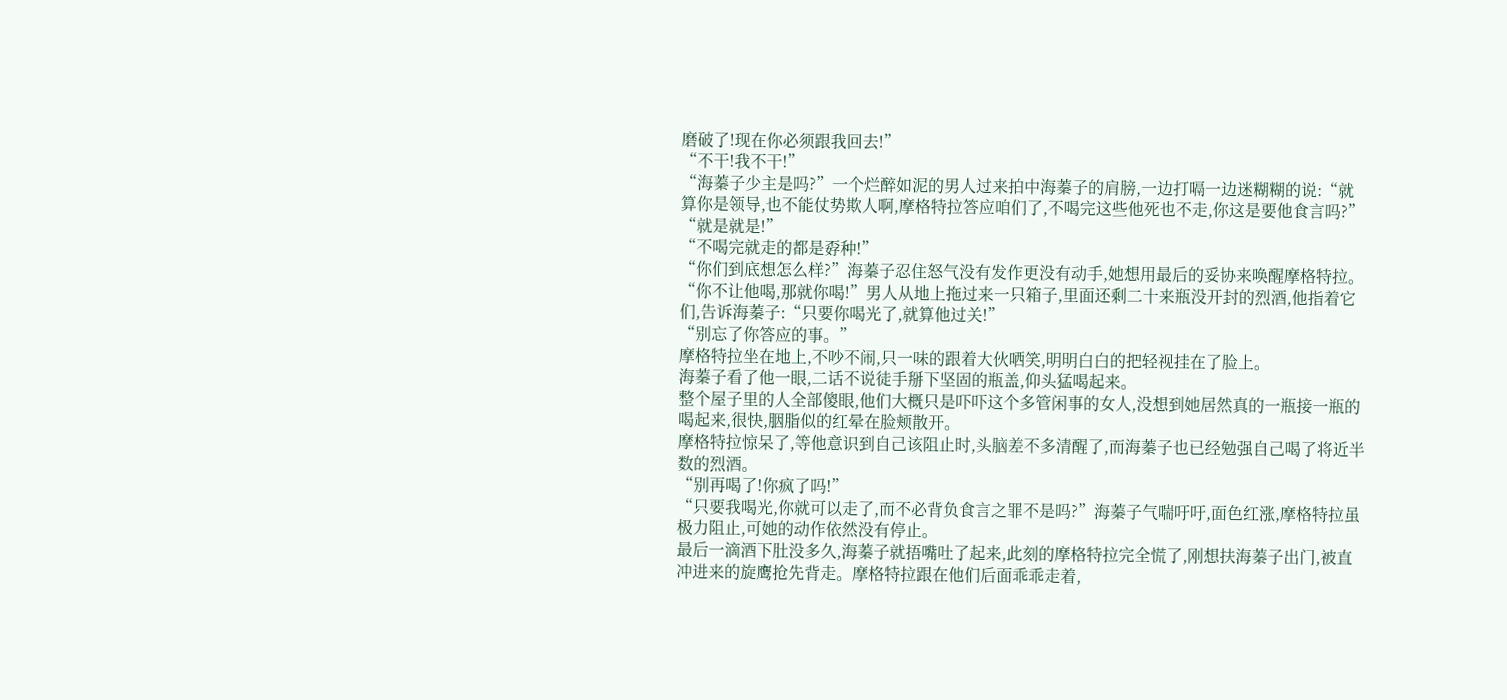磨破了!现在你必须跟我回去!”
“不干!我不干!”
“海蓁子少主是吗?”一个烂醉如泥的男人过来拍中海蓁子的肩膀,一边打嗝一边迷糊糊的说:“就算你是领导,也不能仗势欺人啊,摩格特拉答应咱们了,不喝完这些他死也不走,你这是要他食言吗?”
“就是就是!”
“不喝完就走的都是孬种!”
“你们到底想怎么样?”海蓁子忍住怒气没有发作更没有动手,她想用最后的妥协来唤醒摩格特拉。
“你不让他喝,那就你喝!”男人从地上拖过来一只箱子,里面还剩二十来瓶没开封的烈酒,他指着它们,告诉海蓁子:“只要你喝光了,就算他过关!”
“别忘了你答应的事。”
摩格特拉坐在地上,不吵不闹,只一味的跟着大伙哂笑,明明白白的把轻视挂在了脸上。
海蓁子看了他一眼,二话不说徒手掰下坚固的瓶盖,仰头猛喝起来。
整个屋子里的人全部傻眼,他们大概只是吓吓这个多管闲事的女人,没想到她居然真的一瓶接一瓶的喝起来,很快,胭脂似的红晕在脸颊散开。
摩格特拉惊呆了,等他意识到自己该阻止时,头脑差不多清醒了,而海蓁子也已经勉强自己喝了将近半数的烈酒。
“别再喝了!你疯了吗!”
“只要我喝光,你就可以走了,而不必背负食言之罪不是吗?”海蓁子气喘吁吁,面色红涨,摩格特拉虽极力阻止,可她的动作依然没有停止。
最后一滴酒下肚没多久,海蓁子就捂嘴吐了起来,此刻的摩格特拉完全慌了,刚想扶海蓁子出门,被直冲进来的旋鹰抢先背走。摩格特拉跟在他们后面乖乖走着,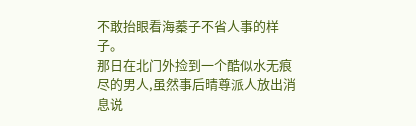不敢抬眼看海蓁子不省人事的样子。
那日在北门外捡到一个酷似水无痕尽的男人,虽然事后晴尊派人放出消息说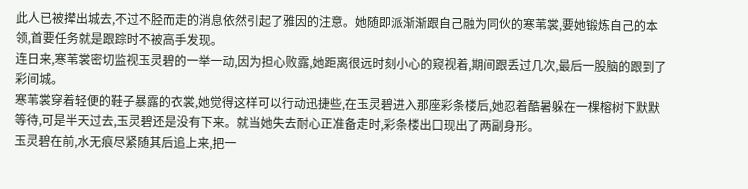此人已被撵出城去,不过不胫而走的消息依然引起了雅因的注意。她随即派渐渐跟自己融为同伙的寒苇裳,要她锻炼自己的本领,首要任务就是跟踪时不被高手发现。
连日来,寒苇裳密切监视玉灵碧的一举一动,因为担心败露,她距离很远时刻小心的窥视着,期间跟丢过几次,最后一股脑的跟到了彩间城。
寒苇裳穿着轻便的鞋子暴露的衣裳,她觉得这样可以行动迅捷些,在玉灵碧进入那座彩条楼后,她忍着酷暑躲在一棵榕树下默默等待,可是半天过去,玉灵碧还是没有下来。就当她失去耐心正准备走时,彩条楼出口现出了两副身形。
玉灵碧在前,水无痕尽紧随其后追上来,把一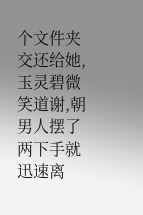个文件夹交还给她,玉灵碧微笑道谢,朝男人摆了两下手就迅速离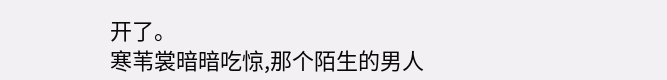开了。
寒苇裳暗暗吃惊,那个陌生的男人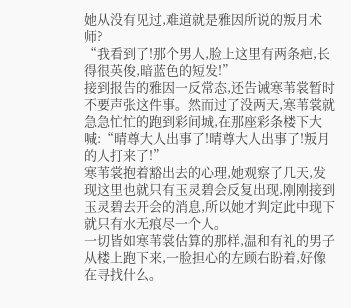她从没有见过,难道就是雅因所说的叛月术师?
“我看到了!那个男人,脸上这里有两条疤,长得很英俊,暗蓝色的短发!”
接到报告的雅因一反常态,还告诫寒苇裳暂时不要声张这件事。然而过了没两天,寒苇裳就急急忙忙的跑到彩间城,在那座彩条楼下大喊:“晴尊大人出事了!晴尊大人出事了!叛月的人打来了!”
寒苇裳抱着豁出去的心理,她观察了几天,发现这里也就只有玉灵碧会反复出现,刚刚接到玉灵碧去开会的消息,所以她才判定此中现下就只有水无痕尽一个人。
一切皆如寒苇裳估算的那样,温和有礼的男子从楼上跑下来,一脸担心的左顾右盼着,好像在寻找什么。